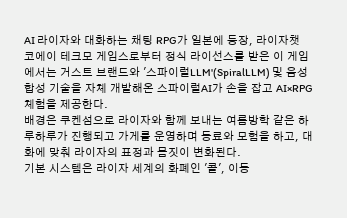AI 라이자와 대화하는 채팅 RPG가 일본에 등장, 라이자챗
코에이 테크모 게임스로부터 정식 라이선스를 받은 이 게임에서는 거스트 브랜드와 '스파이럴LLM'(SpiralLLM) 및 음성 합성 기술을 자체 개발해온 스파이럴AI가 손을 잡고 AI×RPG 체험을 제공한다.
배경은 쿠켄섬으로 라이자와 함께 보내는 여름방학 같은 하루하루가 진행되고 가게를 운영하며 동료와 모험을 하고, 대화에 맞춰 라이자의 표정과 몸짓이 변화된다.
기본 시스템은 라이자 세계의 화폐인 '콜', 이동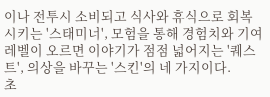이나 전투시 소비되고 식사와 휴식으로 회복시키는 '스태미너', 모험을 통해 경험치와 기여 레벨이 오르면 이야기가 점점 넓어지는 '퀘스트', 의상을 바꾸는 '스킨'의 네 가지이다.
초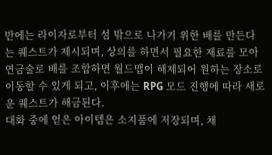반에는 라이자로부터 섬 밖으로 나가기 위한 배를 만든다는 퀘스트가 제시되며, 상의를 하면서 필요한 재료를 모아 연금술로 배를 조합하면 월드맵이 해제되어 원하는 장소로 이동할 수 있게 되고, 이후에는 RPG 모드 진행에 따라 새로운 퀘스트가 해금된다.
대화 중에 얻은 아이템은 소지품에 저장되며, 채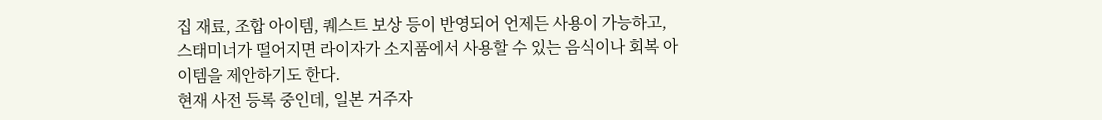집 재료, 조합 아이템, 퀘스트 보상 등이 반영되어 언제든 사용이 가능하고, 스태미너가 떨어지면 라이자가 소지품에서 사용할 수 있는 음식이나 회복 아이템을 제안하기도 한다.
현재 사전 등록 중인데, 일본 거주자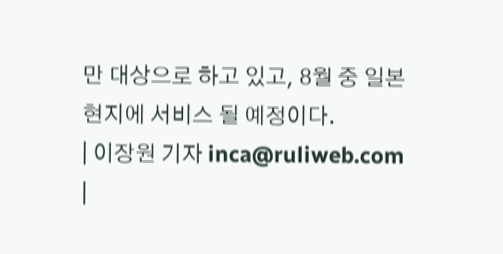만 대상으로 하고 있고, 8월 중 일본 현지에 서비스 될 예정이다.
| 이장원 기자 inca@ruliweb.com |